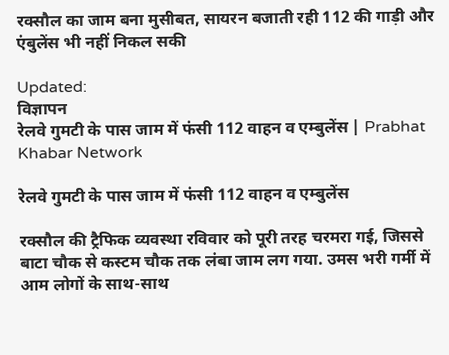रक्सौल का जाम बना मुसीबत, सायरन बजाती रही 112 की गाड़ी और एंबुलेंस भी नहीं निकल सकी

Updated:
विज्ञापन
रेलवे गुमटी के पास जाम में फंसी 112 वाहन व एम्बुलेंस | Prabhat Khabar Network

रेलवे गुमटी के पास जाम में फंसी 112 वाहन व एम्बुलेंस

रक्सौल की ट्रैफिक व्यवस्था रविवार को पूरी तरह चरमरा गई, जिससे बाटा चौक से कस्टम चौक तक लंबा जाम लग गया. उमस भरी गर्मी में आम लोगों के साथ-साथ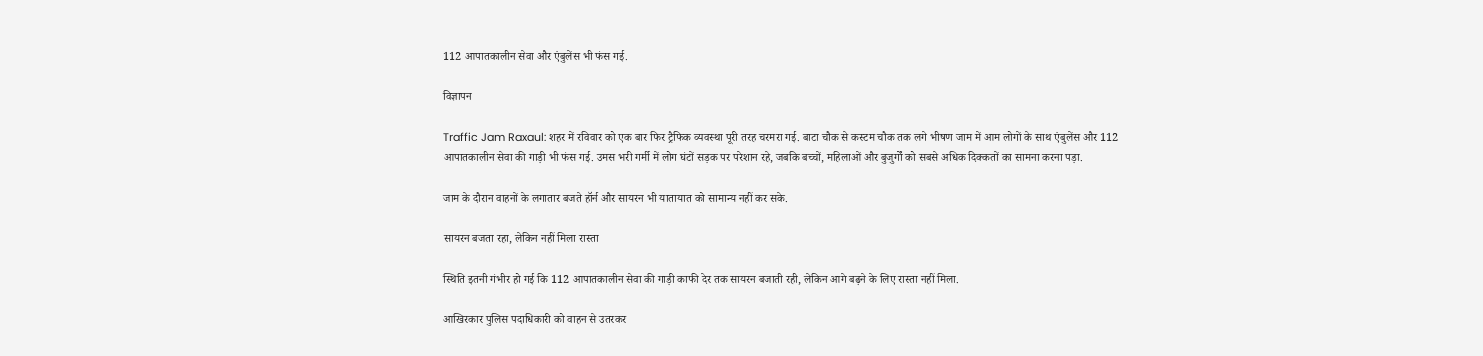112 आपातकालीन सेवा और एंबुलेंस भी फंस गई.

विज्ञापन

Traffic Jam Raxaul: शहर में रविवार को एक बार फिर ट्रैफिक व्यवस्था पूरी तरह चरमरा गई. बाटा चौक से कस्टम चौक तक लगे भीषण जाम में आम लोगों के साथ एंबुलेंस और 112 आपातकालीन सेवा की गाड़ी भी फंस गई. उमस भरी गर्मी में लोग घंटों सड़क पर परेशान रहे, जबकि बच्चों, महिलाओं और बुजुर्गों को सबसे अधिक दिक्कतों का सामना करना पड़ा.

जाम के दौरान वाहनों के लगातार बजते हॉर्न और सायरन भी यातायात को सामान्य नहीं कर सके.

सायरन बजता रहा, लेकिन नहीं मिला रास्ता

स्थिति इतनी गंभीर हो गई कि 112 आपातकालीन सेवा की गाड़ी काफी देर तक सायरन बजाती रही, लेकिन आगे बढ़ने के लिए रास्ता नहीं मिला.

आखिरकार पुलिस पदाधिकारी को वाहन से उतरकर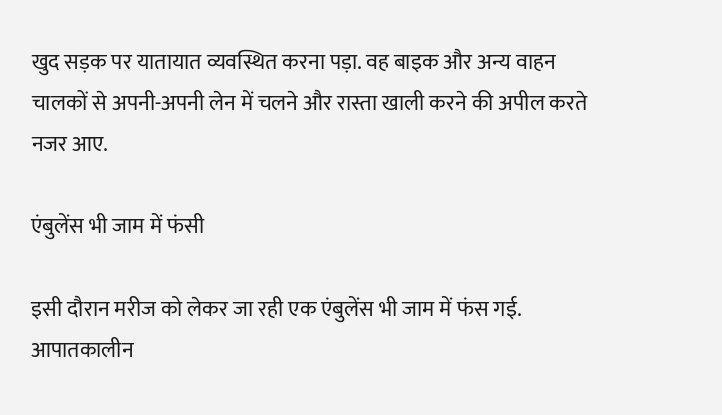खुद सड़क पर यातायात व्यवस्थित करना पड़ा. वह बाइक और अन्य वाहन चालकों से अपनी-अपनी लेन में चलने और रास्ता खाली करने की अपील करते नजर आए.

एंबुलेंस भी जाम में फंसी

इसी दौरान मरीज को लेकर जा रही एक एंबुलेंस भी जाम में फंस गई. आपातकालीन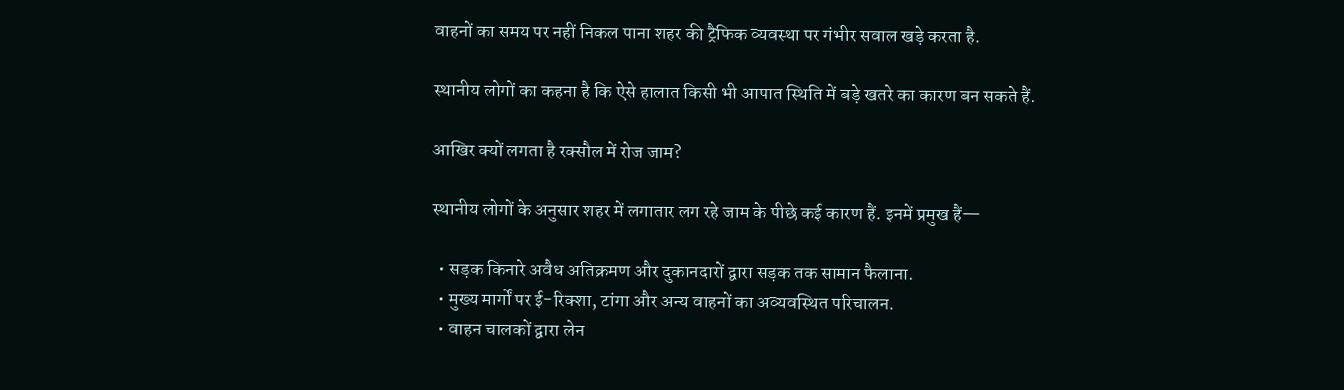वाहनों का समय पर नहीं निकल पाना शहर की ट्रैफिक व्यवस्था पर गंभीर सवाल खड़े करता है.

स्थानीय लोगों का कहना है कि ऐसे हालात किसी भी आपात स्थिति में बड़े खतरे का कारण बन सकते हैं.

आखिर क्यों लगता है रक्सौल में रोज जाम?

स्थानीय लोगों के अनुसार शहर में लगातार लग रहे जाम के पीछे कई कारण हैं. इनमें प्रमुख हैं—

  • सड़क किनारे अवैध अतिक्रमण और दुकानदारों द्वारा सड़क तक सामान फैलाना.
  • मुख्य मार्गों पर ई-रिक्शा, टांगा और अन्य वाहनों का अव्यवस्थित परिचालन.
  • वाहन चालकों द्वारा लेन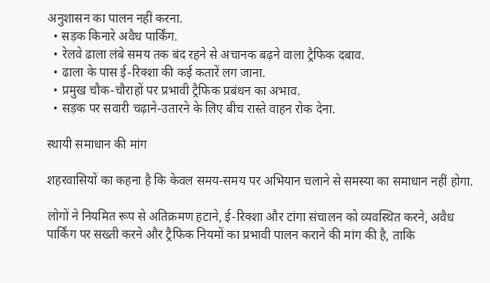अनुशासन का पालन नहीं करना.
  • सड़क किनारे अवैध पार्किंग.
  • रेलवे ढाला लंबे समय तक बंद रहने से अचानक बढ़ने वाला ट्रैफिक दबाव.
  • ढाला के पास ई-रिक्शा की कई कतारें लग जाना.
  • प्रमुख चौक-चौराहों पर प्रभावी ट्रैफिक प्रबंधन का अभाव.
  • सड़क पर सवारी चढ़ाने-उतारने के लिए बीच रास्ते वाहन रोक देना.

स्थायी समाधान की मांग

शहरवासियों का कहना है कि केवल समय-समय पर अभियान चलाने से समस्या का समाधान नहीं होगा.

लोगों ने नियमित रूप से अतिक्रमण हटाने, ई-रिक्शा और टांगा संचालन को व्यवस्थित करने, अवैध पार्किंग पर सख्ती करने और ट्रैफिक नियमों का प्रभावी पालन कराने की मांग की है, ताकि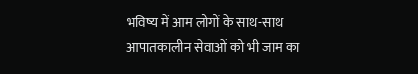भविष्य में आम लोगों के साथ-साथ आपातकालीन सेवाओं को भी जाम का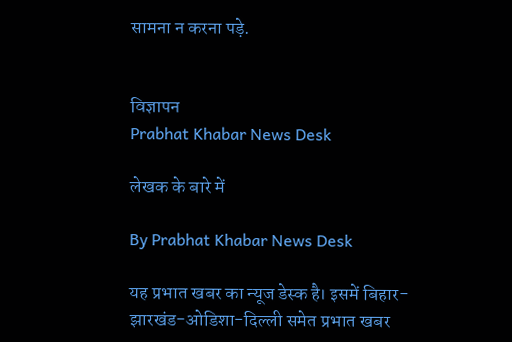सामना न करना पड़े.


विज्ञापन
Prabhat Khabar News Desk

लेखक के बारे में

By Prabhat Khabar News Desk

यह प्रभात खबर का न्यूज डेस्क है। इसमें बिहार-झारखंड-ओडिशा-दिल्‍ली समेत प्रभात खबर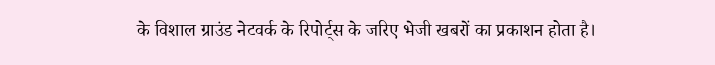के विशाल ग्राउंड नेटवर्क के रिपोर्ट्स के जरिए भेजी खबरों का प्रकाशन होता है।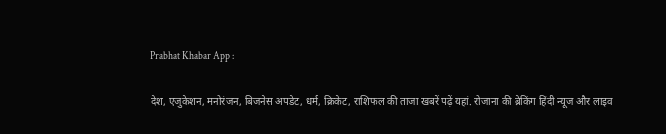Prabhat Khabar App :

देश, एजुकेशन, मनोरंजन, बिजनेस अपडेट, धर्म, क्रिकेट, राशिफल की ताजा खबरें पढ़ें यहां. रोजाना की ब्रेकिंग हिंदी न्यूज और लाइव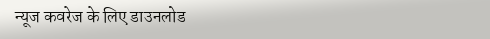न्यूज कवरेज के लिए डाउनलोड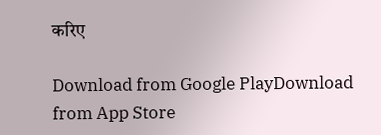करिए

Download from Google PlayDownload from App Store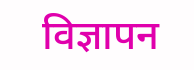विज्ञापन